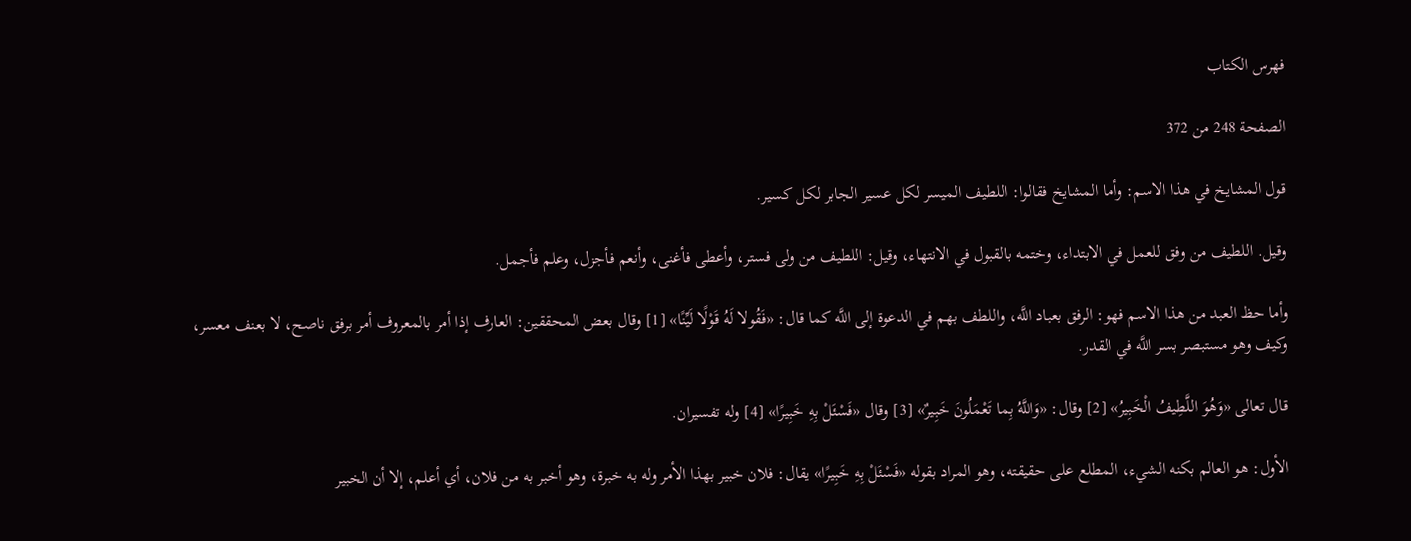فهرس الكتاب

الصفحة 248 من 372

قول المشايخ في هذا الاسم: وأما المشايخ فقالوا: اللطيف الميسر لكل عسير الجابر لكل كسير.

وقيل. اللطيف من وفق للعمل في الابتداء، وختمه بالقبول في الانتهاء، وقيل: اللطيف من ولى فستر، وأعطى فأغنى، وأنعم فأجزل، وعلم فأجمل.

وأما حظ العبد من هذا الاسم فهو: الرفق بعباد اللَّه، واللطف بهم في الدعوة إلى اللَّه كما قال: «فَقُولا لَهُ قَوْلًا لَيِّنًا» [1] وقال بعض المحققين: العارف إذا أمر بالمعروف أمر برفق ناصح، لا بعنف معسر، وكيف وهو مستبصر بسر اللَّه في القدر.

قال تعالى «وَهُوَ اللَّطِيفُ الْخَبِيرُ» [2] وقال: «وَاللَّهُ بِما تَعْمَلُونَ خَبِيرٌ» [3] وقال «فَسْئَلْ بِهِ خَبِيرًا» [4] وله تفسيران.

الأول: هو العالم بكنه الشيء، المطلع على حقيقته، وهو المراد بقوله «فَسْئَلْ بِهِ خَبِيرًا» يقال: فلان خبير بهذا الأمر وله به خبرة، وهو أخبر به من فلان، أي أعلم، إلا أن الخبير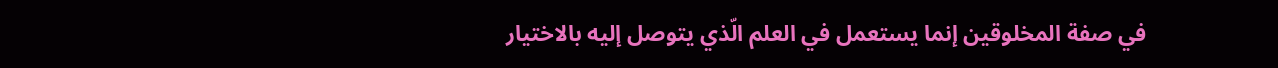في صفة المخلوقين إنما يستعمل في العلم الّذي يتوصل إليه بالاختيار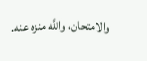والامتحان، واللَّه منزه عنه.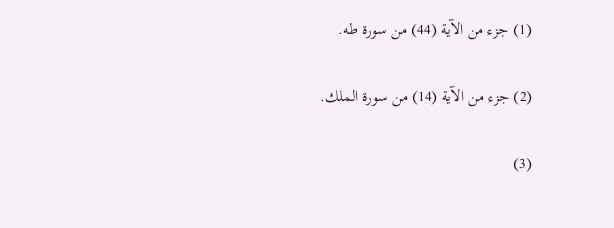(1) جزء من الآية (44) من سورة طه.

(2) جزء من الآية (14) من سورة الملك.

(3)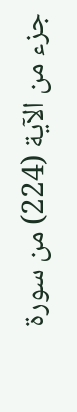جزء من الآية (224) من سورة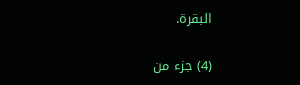البقرة.

(4) جزء من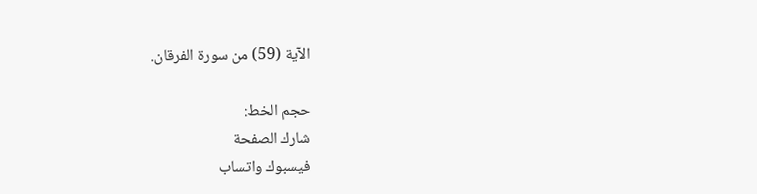الآية (59) من سورة الفرقان.

حجم الخط:
شارك الصفحة
فيسبوك واتساب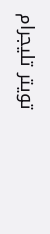تويتر تليجرام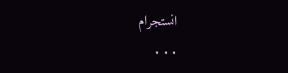انستجرام
. . .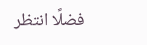فضلًا انتظر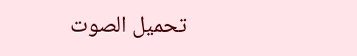تحميل الصوت